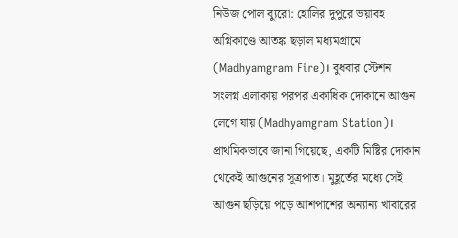নিউজ পোল ব্যুরো: হোলির দুপুরে ভয়াবহ অগ্নিকাণ্ডে আতঙ্ক ছড়াল মধ্যমগ্রামে (Madhyamgram Fire)। বুধবার স্টেশন সংলগ্ন এলাকায় পরপর একাধিক দোকানে আগুন লেগে যায় (Madhyamgram Station)। প্রাথমিকভাবে জানা গিয়েছে, একটি মিষ্টির দোকান থেকেই আগুনের সূত্রপাত। মুহূর্তের মধ্যে সেই আগুন ছড়িয়ে পড়ে আশপাশের অন্যান্য খাবারের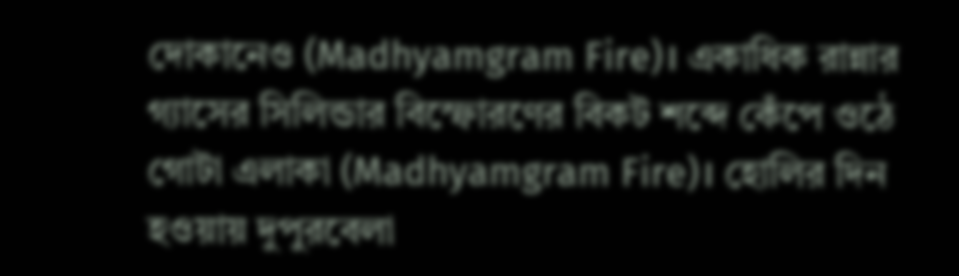দোকানেও (Madhyamgram Fire)। একাধিক রান্নার গ্যাসের সিলিন্ডার বিস্ফোরণের বিকট শব্দে কেঁপে ওঠে গোটা এলাকা (Madhyamgram Fire)। হোলির দিন হওয়ায় দুপুরবেলা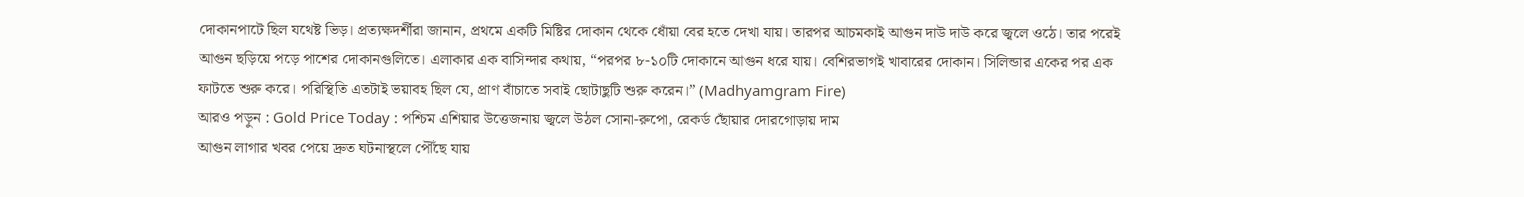দোকানপাটে ছিল যথেষ্ট ভিড়। প্রত্যক্ষদর্শীরা জানান, প্রথমে একটি মিষ্টির দোকান থেকে ধোঁয়া বের হতে দেখা যায়। তারপর আচমকাই আগুন দাউ দাউ করে জ্বলে ওঠে। তার পরেই আগুন ছড়িয়ে পড়ে পাশের দোকানগুলিতে। এলাকার এক বাসিন্দার কথায়, “পরপর ৮-১০টি দোকানে আগুন ধরে যায়। বেশিরভাগই খাবারের দোকান। সিলিন্ডার একের পর এক ফাটতে শুরু করে। পরিস্থিতি এতটাই ভয়াবহ ছিল যে, প্রাণ বাঁচাতে সবাই ছোটাছুটি শুরু করেন।” (Madhyamgram Fire)
আরও পড়ুন : Gold Price Today : পশ্চিম এশিয়ার উত্তেজনায় জ্বলে উঠল সোনা-রুপো, রেকর্ড ছোঁয়ার দোরগোড়ায় দাম
আগুন লাগার খবর পেয়ে দ্রুত ঘটনাস্থলে পৌঁছে যায়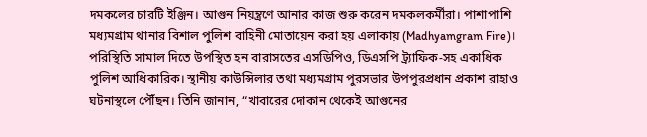দমকলের চারটি ইঞ্জিন। আগুন নিয়ন্ত্রণে আনার কাজ শুরু করেন দমকলকর্মীরা। পাশাপাশি মধ্যমগ্রাম থানার বিশাল পুলিশ বাহিনী মোতায়েন করা হয় এলাকায় (Madhyamgram Fire)। পরিস্থিতি সামাল দিতে উপস্থিত হন বারাসতের এসডিপিও, ডিএসপি ট্র্যাফিক-সহ একাধিক পুলিশ আধিকারিক। স্থানীয় কাউন্সিলার তথা মধ্যমগ্রাম পুরসভার উপপুরপ্রধান প্রকাশ রাহাও ঘটনাস্থলে পৌঁছন। তিনি জানান, “খাবারের দোকান থেকেই আগুনের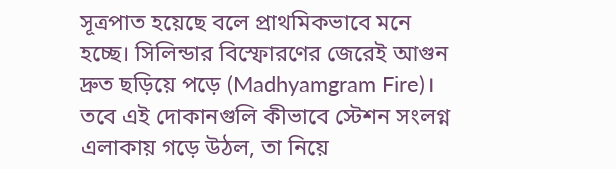সূত্রপাত হয়েছে বলে প্রাথমিকভাবে মনে হচ্ছে। সিলিন্ডার বিস্ফোরণের জেরেই আগুন দ্রুত ছড়িয়ে পড়ে (Madhyamgram Fire)। তবে এই দোকানগুলি কীভাবে স্টেশন সংলগ্ন এলাকায় গড়ে উঠল, তা নিয়ে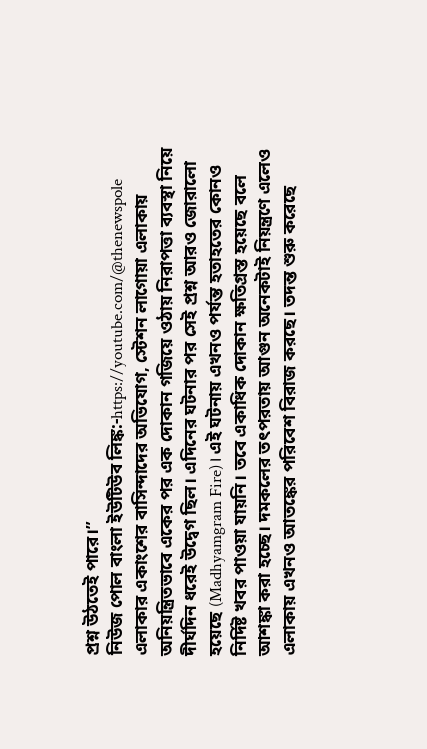প্রশ্ন উঠতেই পারে।”
নিউজ পোল বাংলা ইউটিউব লিঙ্ক:-https://youtube.com/@thenewspole
এলাকার একাংশের বাসিন্দাদের অভিযোগ, স্টেশন লাগোয়া এলাকায় অনিয়ন্ত্রিতভাবে একের পর এক দোকান গজিয়ে ওঠায় নিরাপত্তা ব্যবস্থা নিয়ে দীর্ঘদিন ধরেই উদ্বেগ ছিল। এদিনের ঘটনার পর সেই প্রশ্ন আরও জোরালো হয়েছে (Madhyamgram Fire)। এই ঘটনায় এখনও পর্যন্ত হতাহতের কোনও নির্দিষ্ট খবর পাওয়া যায়নি। তবে একাধিক দোকান ক্ষতিগ্রস্ত হয়েছে বলে আশঙ্কা করা হচ্ছে। দমকলের তৎপরতায় আগুন অনেকটাই নিয়ন্ত্রণে এলেও এলাকায় এখনও আতঙ্কের পরিবেশ বিরাজ করছে। তদন্ত শুরু করেছে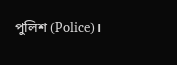পুলিশ (Police)।